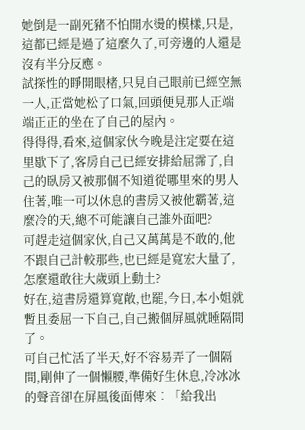她倒是一副死豬不怕開水燙的模樣,只是,這都已經是過了這麼久了,可旁邊的人還是沒有半分反應。
試探性的睜開眼楮,只見自己眼前已經空無一人,正當她松了口氣,回頭便見那人正端端正正的坐在了自己的屋內。
得得得,看來,這個家伙今晚是注定要在這里歇下了,客房自己已經安排給屈霈了,自己的臥房又被那個不知道從哪里來的男人住著,唯一可以休息的書房又被他霸著,這麼冷的天,總不可能讓自己誰外面吧?
可趕走這個家伙,自己又萬萬是不敢的,他不跟自己計較那些,也已經是寬宏大量了,怎麼還敢往大歲頭上動土?
好在,這書房還算寬敞,也罷,今日,本小姐就暫且委屈一下自己,自己搬個屏風就睡隔間了。
可自己忙活了半天,好不容易弄了一個隔間,剛伸了一個懶腰,準備好生休息,冷冰冰的聲音卻在屏風後面傳來︰「給我出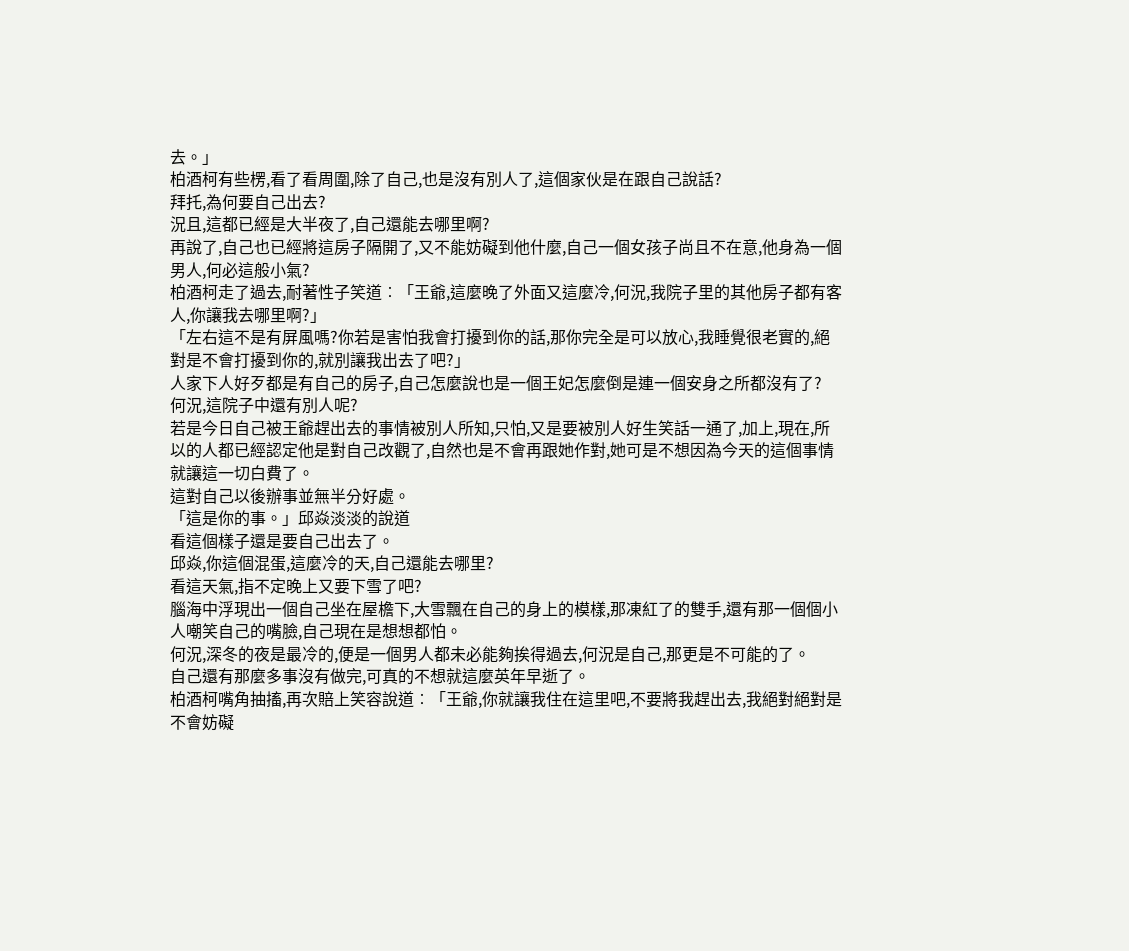去。」
柏酒柯有些楞,看了看周圍,除了自己,也是沒有別人了,這個家伙是在跟自己說話?
拜托,為何要自己出去?
況且,這都已經是大半夜了,自己還能去哪里啊?
再說了,自己也已經將這房子隔開了,又不能妨礙到他什麼,自己一個女孩子尚且不在意,他身為一個男人,何必這般小氣?
柏酒柯走了過去,耐著性子笑道︰「王爺,這麼晚了外面又這麼冷,何況,我院子里的其他房子都有客人,你讓我去哪里啊?」
「左右這不是有屏風嗎?你若是害怕我會打擾到你的話,那你完全是可以放心,我睡覺很老實的,絕對是不會打擾到你的,就別讓我出去了吧?」
人家下人好歹都是有自己的房子,自己怎麼說也是一個王妃怎麼倒是連一個安身之所都沒有了?
何況,這院子中還有別人呢?
若是今日自己被王爺趕出去的事情被別人所知,只怕,又是要被別人好生笑話一通了,加上,現在,所以的人都已經認定他是對自己改觀了,自然也是不會再跟她作對,她可是不想因為今天的這個事情就讓這一切白費了。
這對自己以後辦事並無半分好處。
「這是你的事。」邱焱淡淡的說道
看這個樣子還是要自己出去了。
邱焱,你這個混蛋,這麼冷的天,自己還能去哪里?
看這天氣,指不定晚上又要下雪了吧?
腦海中浮現出一個自己坐在屋檐下,大雪飄在自己的身上的模樣,那凍紅了的雙手,還有那一個個小人嘲笑自己的嘴臉,自己現在是想想都怕。
何況,深冬的夜是最冷的,便是一個男人都未必能夠挨得過去,何況是自己,那更是不可能的了。
自己還有那麼多事沒有做完,可真的不想就這麼英年早逝了。
柏酒柯嘴角抽搐,再次賠上笑容說道︰「王爺,你就讓我住在這里吧,不要將我趕出去,我絕對絕對是不會妨礙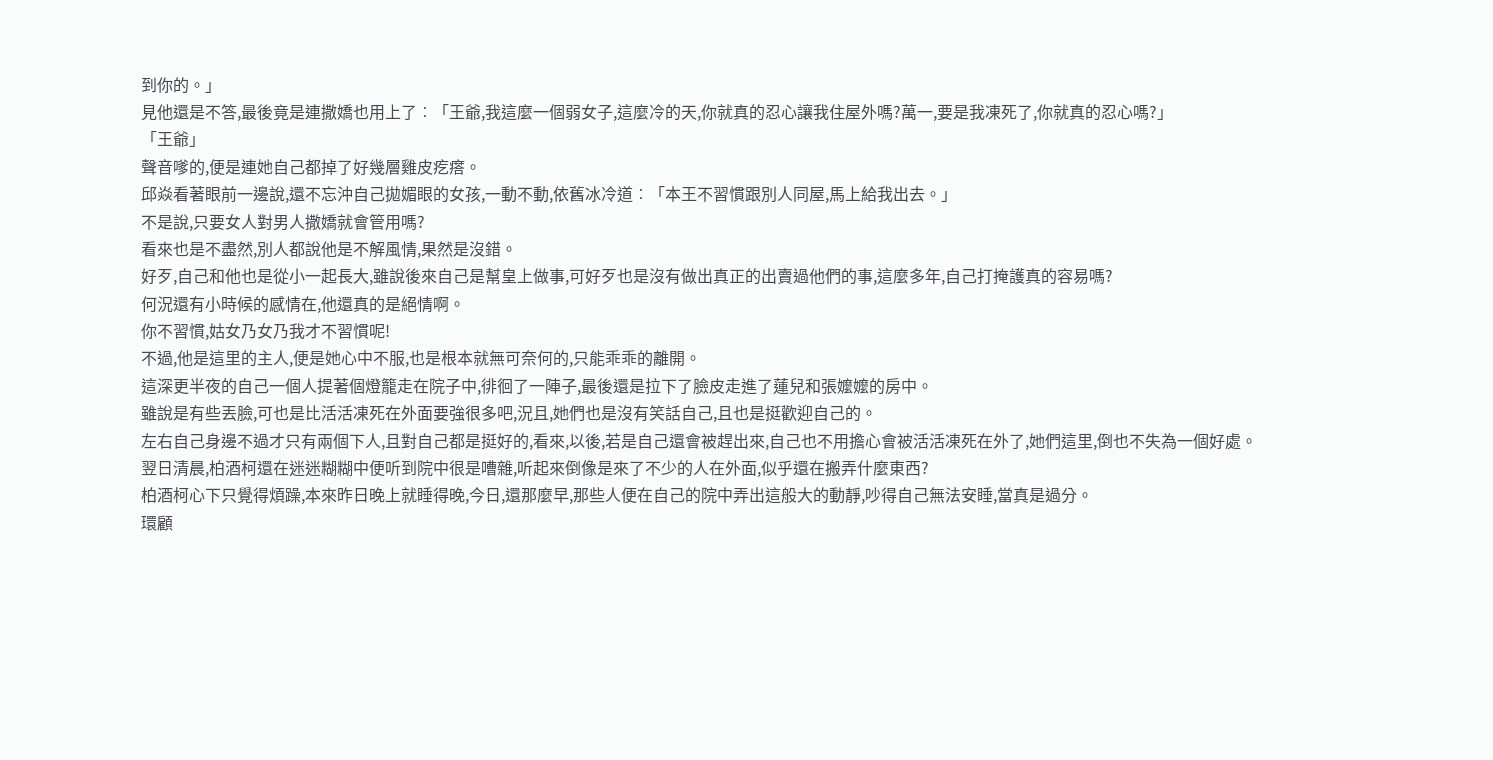到你的。」
見他還是不答,最後竟是連撒嬌也用上了︰「王爺,我這麼一個弱女子,這麼冷的天,你就真的忍心讓我住屋外嗎?萬一,要是我凍死了,你就真的忍心嗎?」
「王爺」
聲音嗲的,便是連她自己都掉了好幾層雞皮疙瘩。
邱焱看著眼前一邊說,還不忘沖自己拋媚眼的女孩,一動不動,依舊冰冷道︰「本王不習慣跟別人同屋,馬上給我出去。」
不是說,只要女人對男人撒嬌就會管用嗎?
看來也是不盡然,別人都說他是不解風情,果然是沒錯。
好歹,自己和他也是從小一起長大,雖說後來自己是幫皇上做事,可好歹也是沒有做出真正的出賣過他們的事,這麼多年,自己打掩護真的容易嗎?
何況還有小時候的感情在,他還真的是絕情啊。
你不習慣,姑女乃女乃我才不習慣呢!
不過,他是這里的主人,便是她心中不服,也是根本就無可奈何的,只能乖乖的離開。
這深更半夜的自己一個人提著個燈籠走在院子中,徘徊了一陣子,最後還是拉下了臉皮走進了蓮兒和張嬤嬤的房中。
雖說是有些丟臉,可也是比活活凍死在外面要強很多吧,況且,她們也是沒有笑話自己,且也是挺歡迎自己的。
左右自己身邊不過才只有兩個下人,且對自己都是挺好的,看來,以後,若是自己還會被趕出來,自己也不用擔心會被活活凍死在外了,她們這里,倒也不失為一個好處。
翌日清晨,柏酒柯還在迷迷糊糊中便听到院中很是嘈雜,听起來倒像是來了不少的人在外面,似乎還在搬弄什麼東西?
柏酒柯心下只覺得煩躁,本來昨日晚上就睡得晚,今日,還那麼早,那些人便在自己的院中弄出這般大的動靜,吵得自己無法安睡,當真是過分。
環顧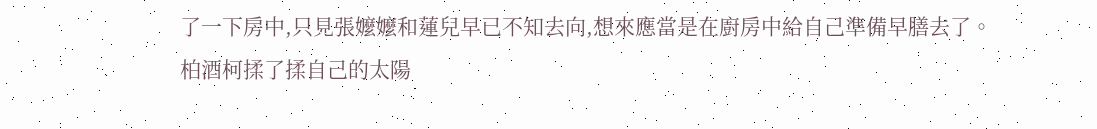了一下房中,只見張嬤嬤和蓮兒早已不知去向,想來應當是在廚房中給自己準備早膳去了。
柏酒柯揉了揉自己的太陽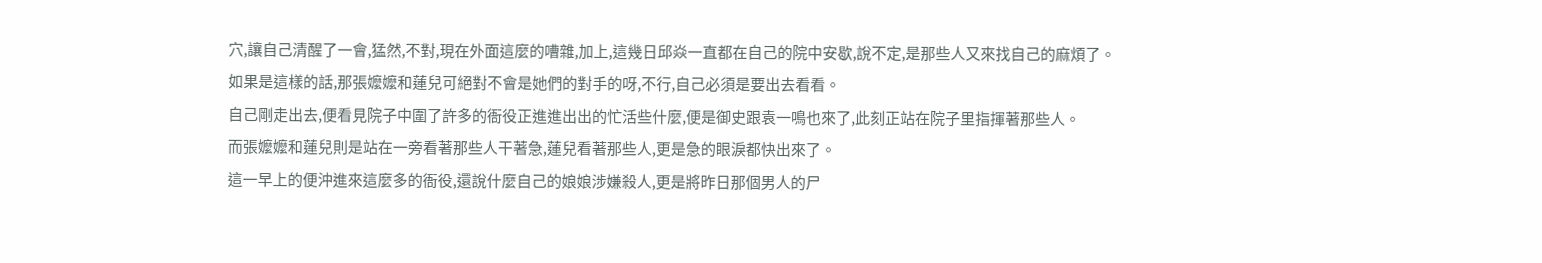穴,讓自己清醒了一會,猛然,不對,現在外面這麼的嘈雜,加上,這幾日邱焱一直都在自己的院中安歇,說不定,是那些人又來找自己的麻煩了。
如果是這樣的話,那張嬤嬤和蓮兒可絕對不會是她們的對手的呀,不行,自己必須是要出去看看。
自己剛走出去,便看見院子中圍了許多的衙役正進進出出的忙活些什麼,便是御史跟袁一鳴也來了,此刻正站在院子里指揮著那些人。
而張嬤嬤和蓮兒則是站在一旁看著那些人干著急,蓮兒看著那些人,更是急的眼淚都快出來了。
這一早上的便沖進來這麼多的衙役,還說什麼自己的娘娘涉嫌殺人,更是將昨日那個男人的尸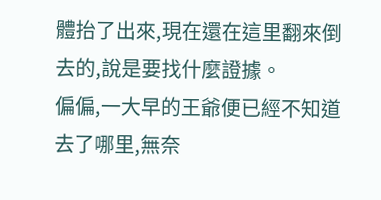體抬了出來,現在還在這里翻來倒去的,說是要找什麼證據。
偏偏,一大早的王爺便已經不知道去了哪里,無奈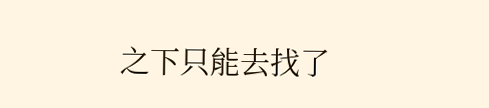之下只能去找了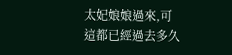太妃娘娘過來,可這都已經過去多久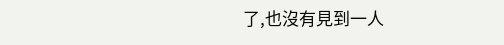了,也沒有見到一人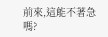前來,這能不著急嗎?